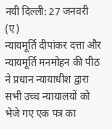नयी दिल्ली: 27 जनवरी (ए)
न्यायमूर्ति दीपांकर दत्ता और न्यायमूर्ति मनमोहन की पीठ ने प्रधान न्यायाधीश द्वारा सभी उच्च न्यायालयों को भेजे गए एक पत्र का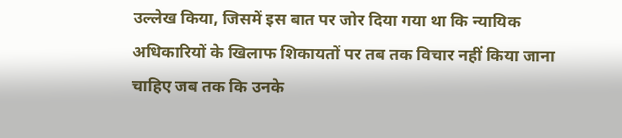उल्लेख किया, जिसमें इस बात पर जोर दिया गया था कि न्यायिक अधिकारियों के खिलाफ शिकायतों पर तब तक विचार नहीं किया जाना चाहिए जब तक कि उनके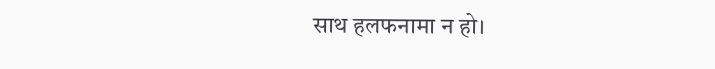साथ हलफनामा न हो।